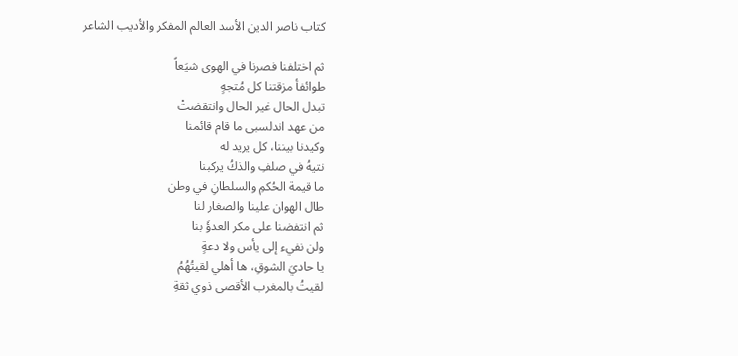كتاب ناصر الدين الأسد العالم المفكر والأديب الشاعر

ثم اختلفنا فصرنا في الهوى شيَعاً
طوائفأ مزقتنا كل مُتجهٍ
تبدل الحال غير الحال وانتقضتْ
من عهد اندلسبى ما قام قائمنا
وكيدنا بيننا، كل يريد له
نتيهُ في صلفِ والذكُ يركبنا
ما قيمة الحُكمِ والسلطانِ في وطن
طال الهوان علينا والصغار لنا
ثم انتفضنا على مكر العدؤَ بنا
ولن نفيء إلى يأس ولا دعةٍ
يا حاديَ الشوقِ، ها أهلي لقيتُهُمُ
لقيتُ بالمغرب الأقصى ذوي ثقةِ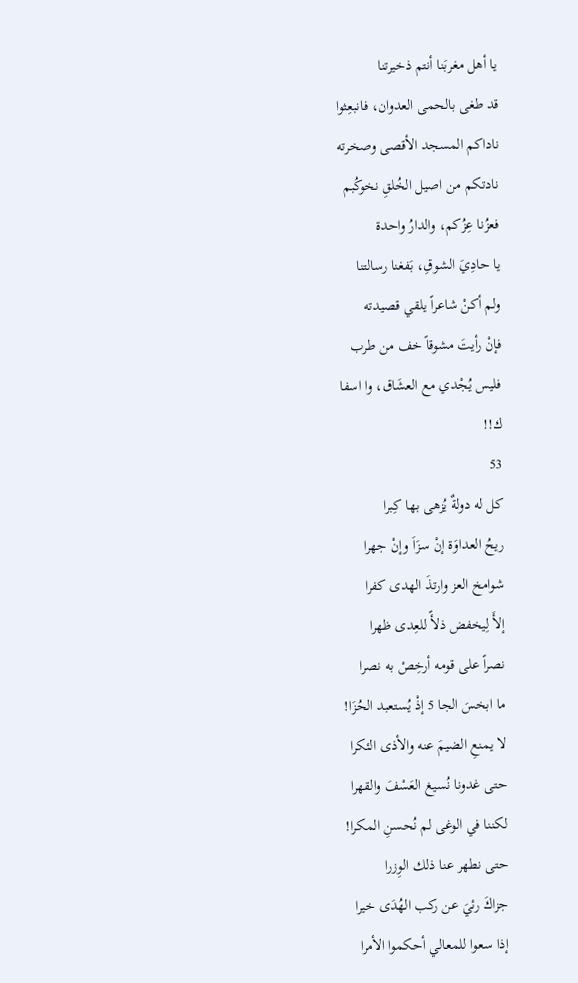يا أهل مغربَنا أنتم ذخيرتنا
قد طغى بالحمى العدوان، فانبعِثوا
ناداكم المسجد الأقصى وصخرته
نادتكم من اصيل الخُلقِ نخوكُبم
فعزُنا عِزُكم، والدارُ واحدة
يا حادِيَ الشوقِ، بَفغنا رسالتنا
ولم أكنْ شاعراً يلقي قصيدته
فإنْ رأيتَ مشوقاً خف من طرب
فليس يُجْدي مع العشَاق، وا اسفا
ك!!
53
كل له دولةٌ يُزهى بها كِبرا
ريحُ العداوَة إنْ سزَاَ وإنْ جهرا
شوامخ العز وارتذَ الهدى كفرا
إلأَ لِيخفض ذلأً للعِدى ظهرا
نصراً على قومه أرخِصْ به نصرا
ما ابخسَ الجا 5 إذْ يُستعبد الحُزَا!
لا يمنعِ الضيمَ عنه والأذى الئكرا
حتى غدونا نُسيغ العَسْفَ والقهرا
لكننا في الوغى لم نُحسنِ المكرا!
حتى نطهر عنا ذلك الوِزرا
جزاكَ رئيَ عن ركب الهُدَى خيرا
إذا سعوا للمعالي أحكموا الأمرا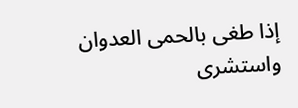إذا طغى بالحمى العدوان واستشرى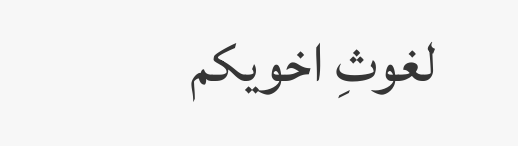لغوثِ اخويكم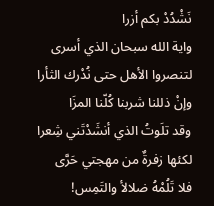نَشْدُدْ بكم أزرا
واية الله سبحان الذي أسرى
لتنصروا الأهل حتى نُدْرك الثأرا
وإنْ ذللنا شربنا كُلّنا المزَا
وقد تلَوتُ الذي أنشَدْتَني شِعرا
لكئها زفرةٌ من مهجتي حَرَّى
فلا تَلُمْهُ ضلالأ والتَمِس!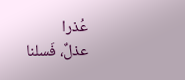عُذرا
عذلٌ، فَسلنا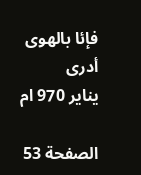فإئا بالهوى أدرى
يناير 970 ام

الصفحة 53